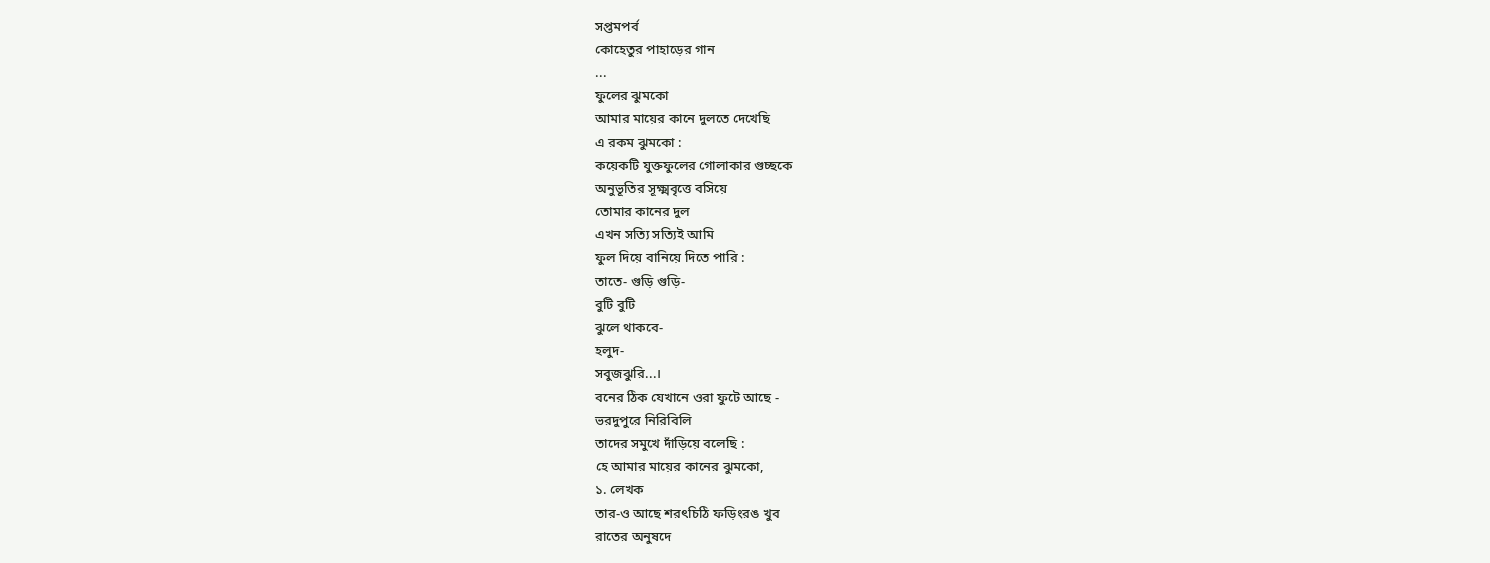সপ্তমপর্ব
কোহেতুর পাহাড়ের গান
...
ফুলের ঝুমকো
আমার মায়ের কানে দুলতে দেখেছি
এ রকম ঝুমকো :
কয়েকটি যুক্তফুলের গোলাকার গুচ্ছকে
অনুভূতির সূক্ষ্মবৃত্তে বসিয়ে
তোমার কানের দুল
এখন সত্যি সত্যিই আমি
ফুল দিয়ে বানিয়ে দিতে পারি :
তাতে- গুড়ি গুড়ি-
বুটি বুটি
ঝুলে থাকবে-
হলুদ-
সবুজঝুরি...।
বনের ঠিক যেখানে ওরা ফুটে আছে -
ভরদুপুরে নিরিবিলি
তাদের সমুখে দাঁড়িয়ে বলেছি :
হে আমার মায়ের কানের ঝুমকো,
১. লেখক
তার-ও আছে শরৎচিঠি ফড়িংরঙ খুব
রাতের অনুষদে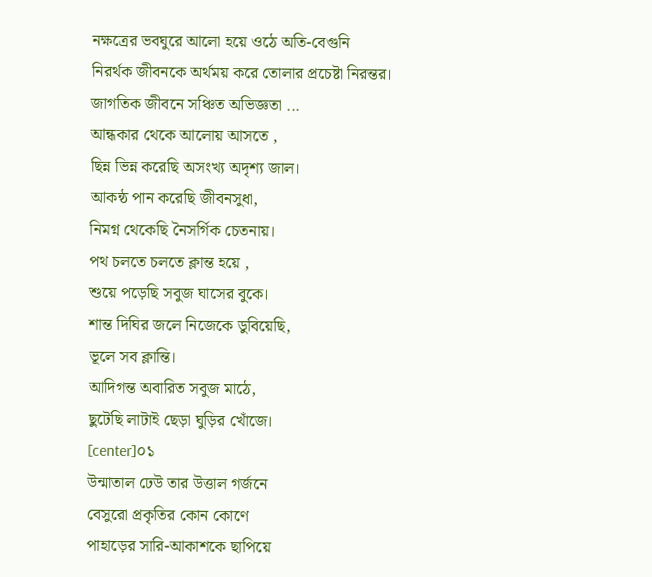নক্ষত্রের ভবঘুরে আলো হয়ে ওঠে অতি-বেগুনি
নিরর্থক জীবনকে অর্থময় করে তোলার প্রচেষ্টা নিরন্তর।
জাগতিক জীবনে সঞ্চিত অভিজ্ঞতা ...
আন্ধকার থেকে আলোয় আসতে ,
ছিন্ন ভিন্ন করেছি অসংখ্য অদৃশ্য জাল।
আকন্ঠ পান করেছি জীবনসুধা,
নিমগ্ন থেকেছি নৈসর্গিক চেতনায়।
পথ চলতে চলতে ক্লান্ত হয়ে ,
শুয়ে পড়েছি সবুজ ঘাসের বুকে।
শান্ত দিঘির জলে নিজেকে ডুবিয়েছি,
ভূলে সব ক্লান্তি।
আদিগন্ত অবারিত সবুজ মাঠে,
ছুটেছি লাটাই ছেড়া ঘুড়ির খোঁজে।
[center]০১
উন্মাতাল ঢেউ তার উত্তাল গর্জনে
বেসুরো প্রকৃতির কোন কোণে
পাহাড়ের সারি-আকাশকে ছাপিয়ে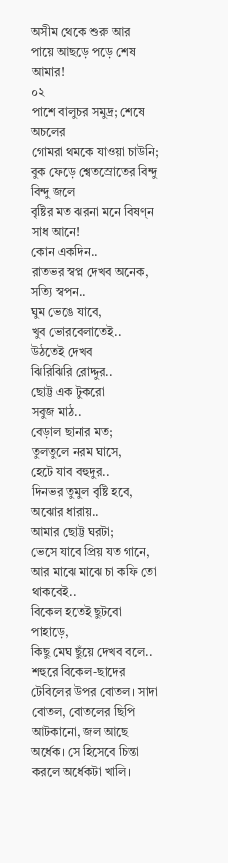অসীম থেকে শুরু আর
পায়ে আছড়ে পড়ে শেষ আমার!
০২
পাশে বালুচর সমুদ্র; শেষে অচলের
গোমরা থমকে যাওয়া চাউনি;
বুক ফেড়ে শ্বেতস্রোতের বিন্দু বিন্দু জলে
বৃষ্টির মত ঝরনা মনে বিষণ্ন সাধ আনে!
কোন একদিন..
রাতভর স্বপ্ন দেখব অনেক,
সত্যি স্বপন..
ঘুম ভেঙে যাবে,
খুব ভোরবেলাতেই..
উঠতেই দেখব
ঝিরিঝিরি রোদ্দুর..
ছোট্ট এক টুকরো
সবুজ মাঠ..
বেড়াল ছানার মত;
তুলতুলে নরম ঘাসে,
হেটে যাব বহুদুর..
দিনভর তুমুল বৃষ্টি হবে,
অঝোর ধারায়..
আমার ছোট্ট ঘরটা;
ভেসে যাবে প্রিয় যত গানে,
আর মাঝে মাঝে চা কফি তো থাকবেই..
বিকেল হতেই ছুটবো পাহাড়ে,
কিছু মেঘ ছুঁয়ে দেখব বলে..
শহুরে বিকেল-ছাদের
টেবিলের উপর বোতল। সাদা বোতল, বোতলের ছিপি আটকানো, জল আছে অর্ধেক। সে হিসেবে চিন্তা করলে অর্ধেকটা খালি।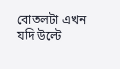বোতলটা এখন যদি উল্টে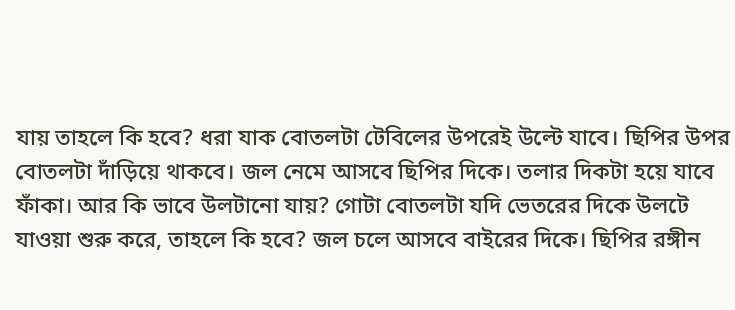যায় তাহলে কি হবে? ধরা যাক বোতলটা টেবিলের উপরেই উল্টে যাবে। ছিপির উপর বোতলটা দাঁড়িয়ে থাকবে। জল নেমে আসবে ছিপির দিকে। তলার দিকটা হয়ে যাবে ফাঁকা। আর কি ভাবে উলটানো যায়? গোটা বোতলটা যদি ভেতরের দিকে উলটে যাওয়া শুরু করে, তাহলে কি হবে? জল চলে আসবে বাইরের দিকে। ছিপির রঙ্গীন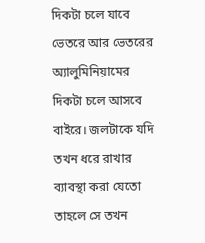দিকটা চলে যাবে ভেতরে আর ভেতরের অ্যালুমিনিয়ামের দিকটা চলে আসবে বাইরে। জলটাকে যদি তখন ধরে রাখার ব্যাবস্থা করা যেতো তাহলে সে তখন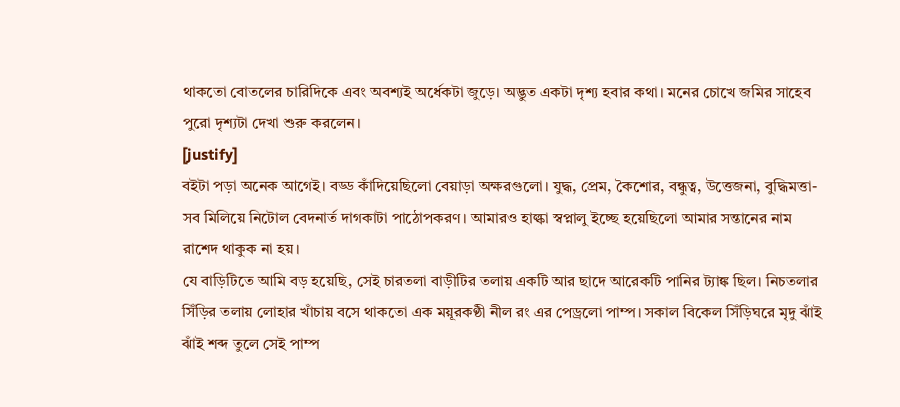থাকতো বোতলের চারিদিকে এবং অবশ্যই অর্ধেকটা জুড়ে। অদ্ভুত একটা দৃশ্য হবার কথা। মনের চোখে জমির সাহেব পুরো দৃশ্যটা দেখা শুরু করলেন।
[justify]
বইটা পড়া অনেক আগেই। বড্ড কাঁদিয়েছিলো বেয়াড়া অক্ষরগুলো। যুদ্ধ, প্রেম, কৈশোর, বন্ধুত্ব, উত্তেজনা, বুদ্ধিমত্তা-সব মিলিয়ে নিটোল বেদনার্ত দাগকাটা পাঠোপকরণ। আমারও হাল্কা স্বপ্নালু ইচ্ছে হয়েছিলো আমার সন্তানের নাম রাশেদ থাকুক না হয়।
যে বাড়িটিতে আমি বড় হয়েছি, সেই চারতলা বাড়ীটির তলায় একটি আর ছাদে আরেকটি পানির ট্যাঙ্ক ছিল। নিচতলার সিঁড়ির তলায় লোহার খাঁচায় বসে থাকতো এক ময়ূরকণ্ঠী নীল রং এর পেড্রলো পাম্প। সকাল বিকেল সিঁড়িঘরে মৃদু ঝাঁই ঝাঁই শব্দ তুলে সেই পাম্প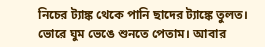নিচের ট্যাঙ্ক থেকে পানি ছাদের ট্যাঙ্কে তুলত। ভোরে ঘুম ভেঙে শুনতে পেতাম। আবার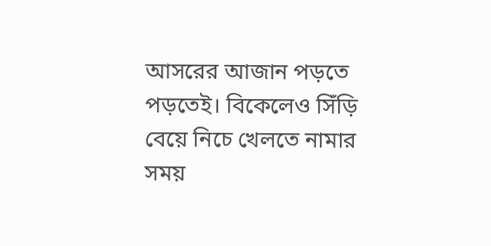আসরের আজান পড়তে পড়তেই। বিকেলেও সিঁড়ি বেয়ে নিচে খেলতে নামার সময়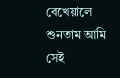বেখেয়ালে শুনতাম আমি সেই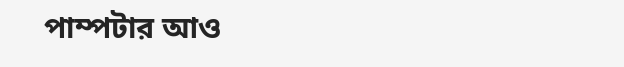পাম্পটার আও